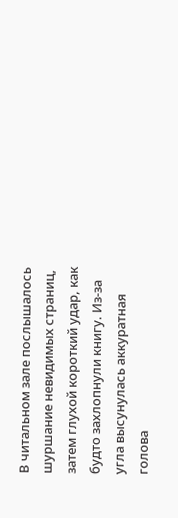В читальном зале послышалось шуршание невидимых страниц, затем глухой короткий удар, как будто захлопнули книгу. Из-за угла высунулась аккуратная голова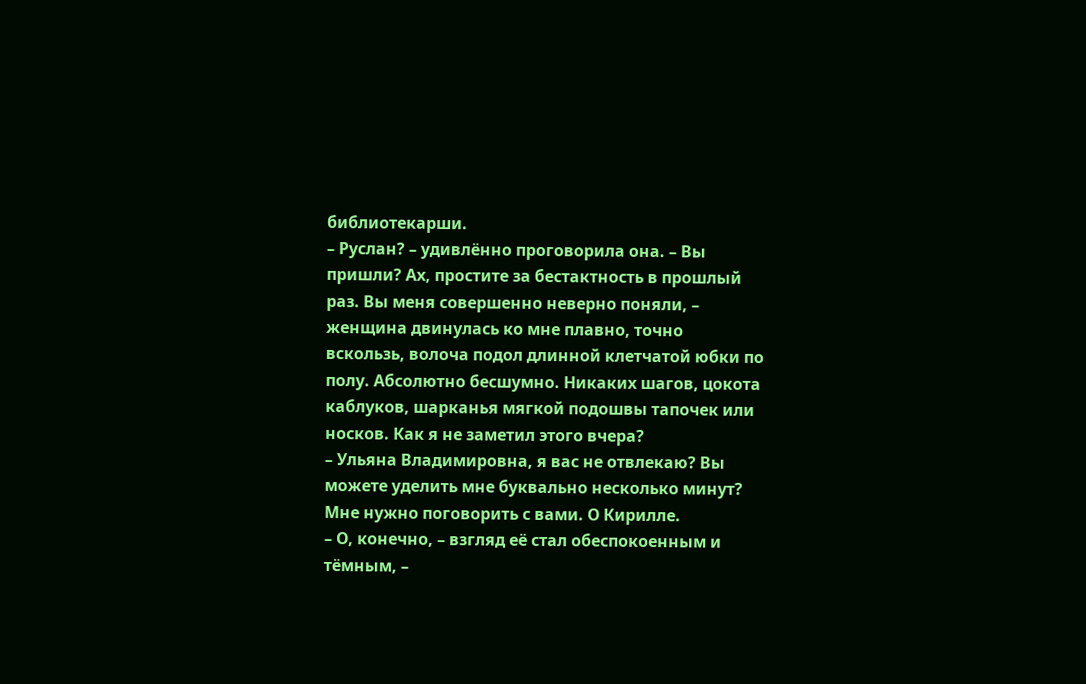библиотекарши.
– Руслан? – удивлённо проговорила она. – Вы пришли? Ах, простите за бестактность в прошлый раз. Вы меня совершенно неверно поняли, – женщина двинулась ко мне плавно, точно вскользь, волоча подол длинной клетчатой юбки по полу. Абсолютно бесшумно. Никаких шагов, цокота каблуков, шарканья мягкой подошвы тапочек или носков. Как я не заметил этого вчера?
– Ульяна Владимировна, я вас не отвлекаю? Вы можете уделить мне буквально несколько минут? Мне нужно поговорить с вами. О Кирилле.
– О, конечно, – взгляд её стал обеспокоенным и тёмным, –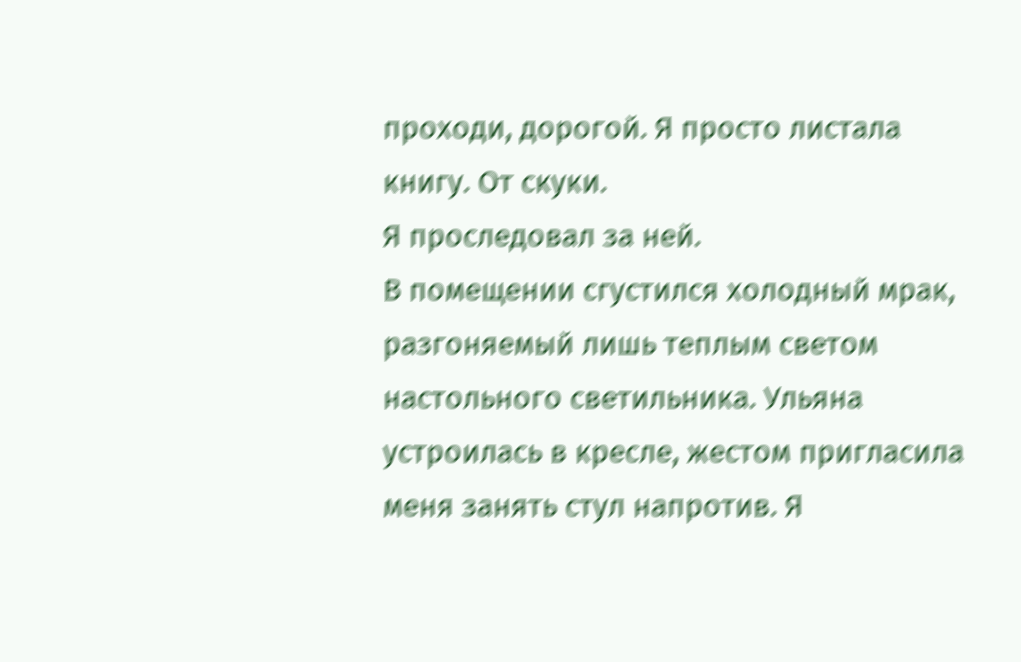проходи, дорогой. Я просто листала книгу. От скуки.
Я проследовал за ней.
В помещении сгустился холодный мрак, разгоняемый лишь теплым светом настольного светильника. Ульяна устроилась в кресле, жестом пригласила меня занять стул напротив. Я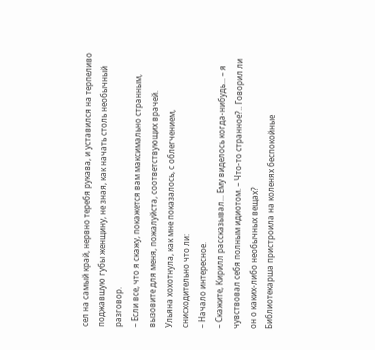сел на самый край, нервно теребя рукава, и уставился на терпеливо поджавшую губы женщину, не зная, как начать столь необычный разговор.
– Если все, что я скажу, покажется вам максимально странным, вызовите для меня, пожалуйста, соответствующих врачей.
Ульяна хохотнула, как мне показалось, с облегчением, снисходительно что ли:
– Начало интересное.
– Скажите, Кирилл рассказывал... Ему виделось когда-нибудь... – я чувствовал себя полным идиотом. – Что-то странное?.. Говорил ли он о каких-либо необычных вещах?
Библиотекарша пристроила на коленях беспокойные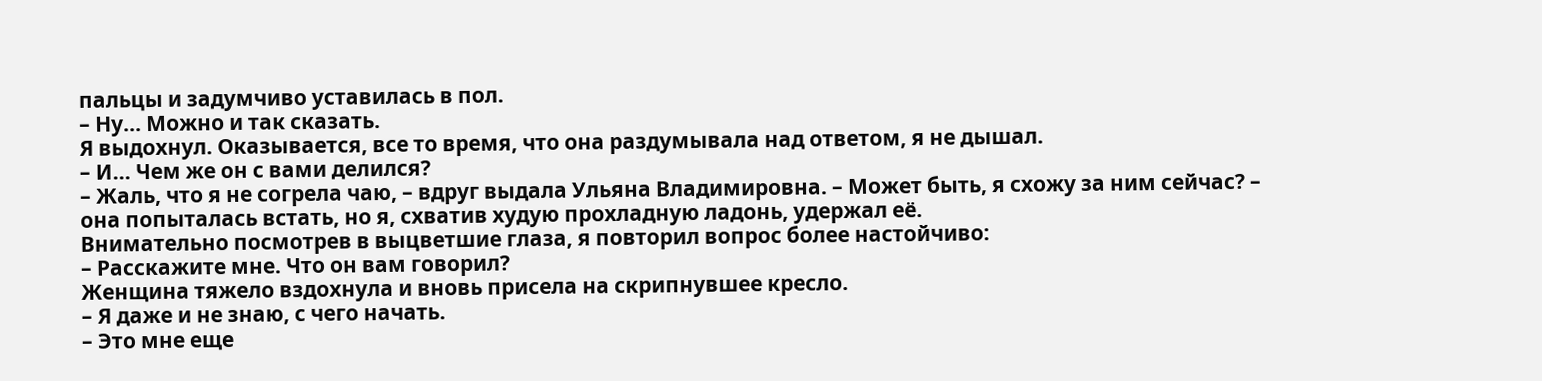пальцы и задумчиво уставилась в пол.
– Ну... Можно и так сказать.
Я выдохнул. Оказывается, все то время, что она раздумывала над ответом, я не дышал.
– И... Чем же он с вами делился?
– Жаль, что я не согрела чаю, – вдруг выдала Ульяна Владимировна. – Может быть, я схожу за ним сейчас? – она попыталась встать, но я, схватив худую прохладную ладонь, удержал её.
Внимательно посмотрев в выцветшие глаза, я повторил вопрос более настойчиво:
– Расскажите мне. Что он вам говорил?
Женщина тяжело вздохнула и вновь присела на скрипнувшее кресло.
– Я даже и не знаю, с чего начать.
– Это мне еще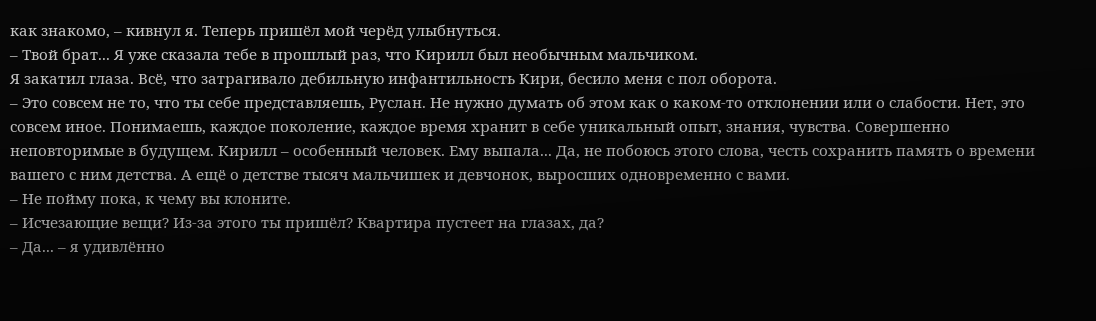как знакомо, – кивнул я. Теперь пришёл мой черёд улыбнуться.
– Твой брат... Я уже сказала тебе в прошлый раз, что Кирилл был необычным мальчиком.
Я закатил глаза. Всё, что затрагивало дебильную инфантильность Кири, бесило меня с пол оборота.
– Это совсем не то, что ты себе представляешь, Руслан. Не нужно думать об этом как о каком-то отклонении или о слабости. Нет, это совсем иное. Понимаешь, каждое поколение, каждое время хранит в себе уникальный опыт, знания, чувства. Совершенно неповторимые в будущем. Кирилл – особенный человек. Ему выпала... Да, не побоюсь этого слова, честь сохранить память о времени вашего с ним детства. А ещё о детстве тысяч мальчишек и девчонок, выросших одновременно с вами.
– Не пойму пока, к чему вы клоните.
– Исчезающие вещи? Из-за этого ты пришёл? Квартира пустеет на глазах, да?
– Да... – я удивлённо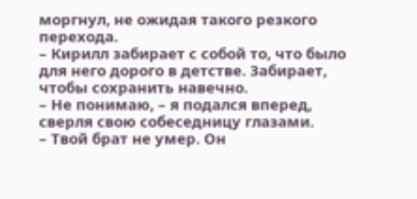моргнул, не ожидая такого резкого перехода.
– Кирилл забирает с собой то, что было для него дорого в детстве. Забирает, чтобы сохранить навечно.
– Не понимаю, – я подался вперед, сверля свою собеседницу глазами.
– Твой брат не умер. Он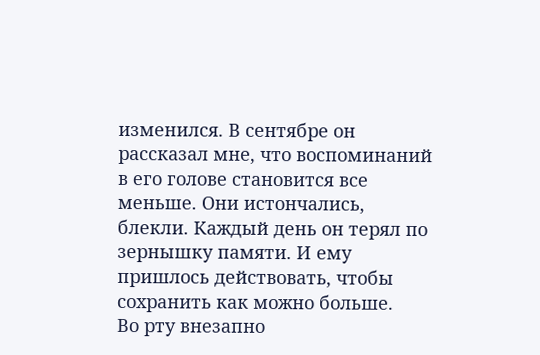изменился. В сентябре он рассказал мне, что воспоминаний в его голове становится все меньше. Они истончались, блекли. Каждый день он терял по зернышку памяти. И ему пришлось действовать, чтобы сохранить как можно больше.
Во рту внезапно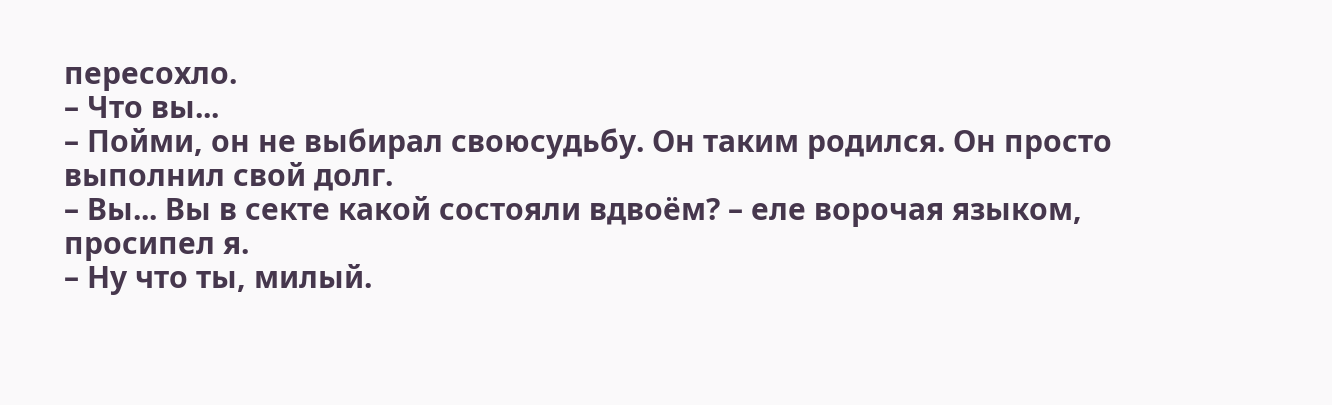пересохло.
– Что вы...
– Пойми, он не выбирал своюсудьбу. Он таким родился. Он просто выполнил свой долг.
– Вы... Вы в секте какой состояли вдвоём? – еле ворочая языком, просипел я.
– Ну что ты, милый.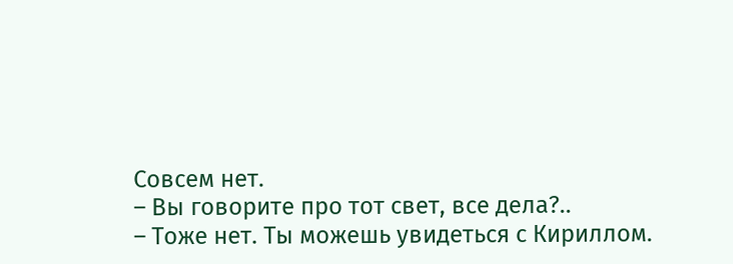Совсем нет.
– Вы говорите про тот свет, все дела?..
– Тоже нет. Ты можешь увидеться с Кириллом.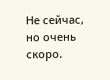Не сейчас, но очень скоро.